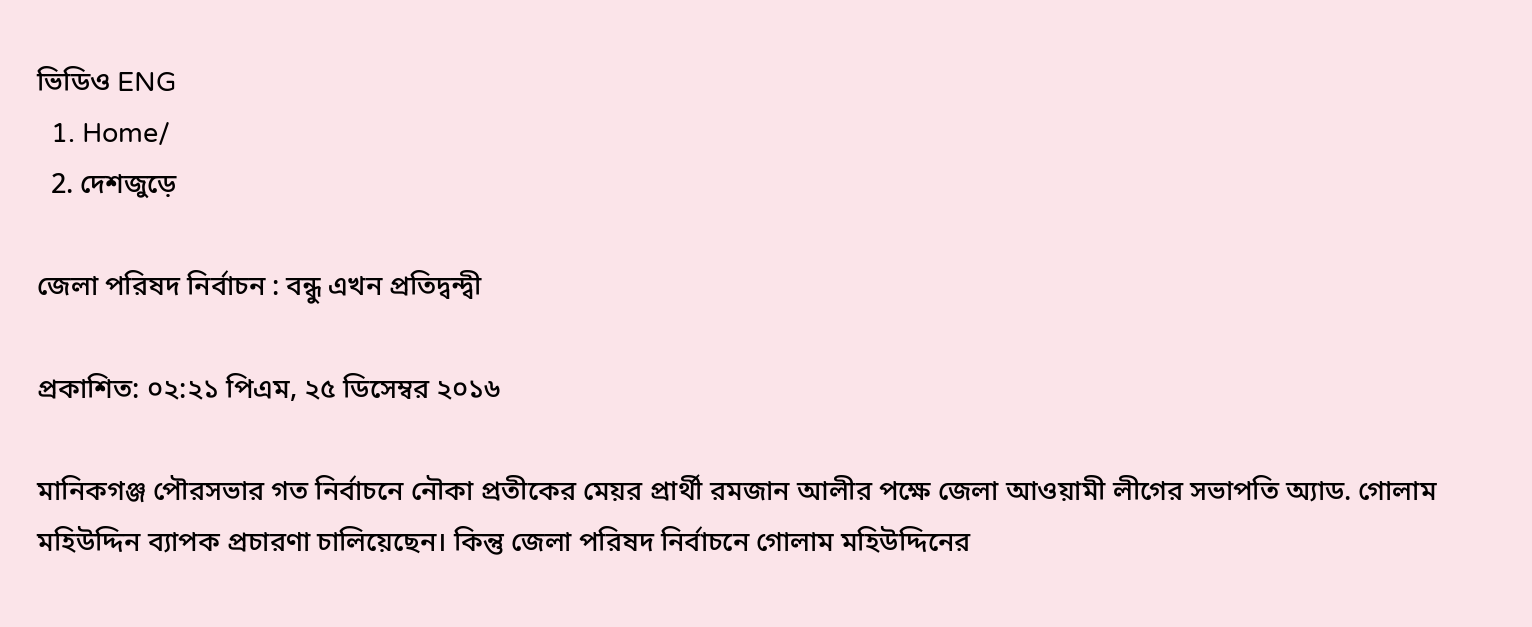ভিডিও ENG
  1. Home/
  2. দেশজুড়ে

জেলা পরিষদ নির্বাচন : বন্ধু এখন প্রতিদ্বন্দ্বী

প্রকাশিত: ০২:২১ পিএম, ২৫ ডিসেম্বর ২০১৬

মানিকগঞ্জ পৌরসভার গত নির্বাচনে নৌকা প্রতীকের মেয়র প্রার্থী রমজান আলীর পক্ষে জেলা আওয়ামী লীগের সভাপতি অ্যাড. গোলাম মহিউদ্দিন ব্যাপক প্রচারণা চালিয়েছেন। কিন্তু জেলা পরিষদ নির্বাচনে গোলাম মহিউদ্দিনের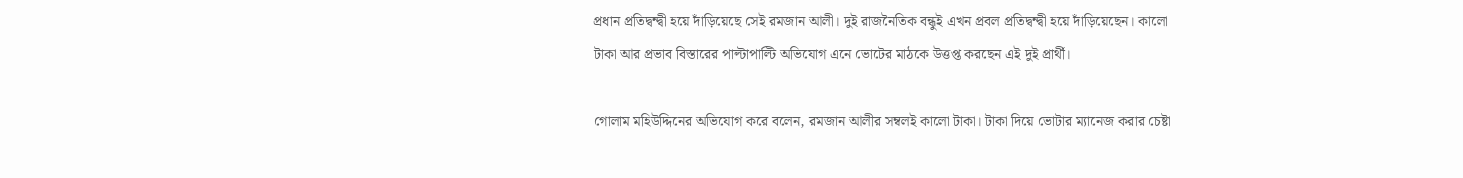প্রধান প্রতিদ্বন্দ্বী হয়ে দাঁড়িয়েছে সেই রমজান আলী। দুই রাজনৈতিক বন্ধুই এখন প্রবল প্রতিদ্বন্দ্বী হয়ে দাঁড়িয়েছেন। কালো টাকা আর প্রভাব বিস্তারের পাল্টাপাল্টি অভিযোগ এনে ভোটের মাঠকে উত্তপ্ত করছেন এই দুই প্রার্থী।

গোলাম মহিউদ্দিনের অভিযোগ করে বলেন, রমজান আলীর সম্বলই কালো টাকা। টাকা দিয়ে ভোটার ম্যানেজ করার চেষ্টা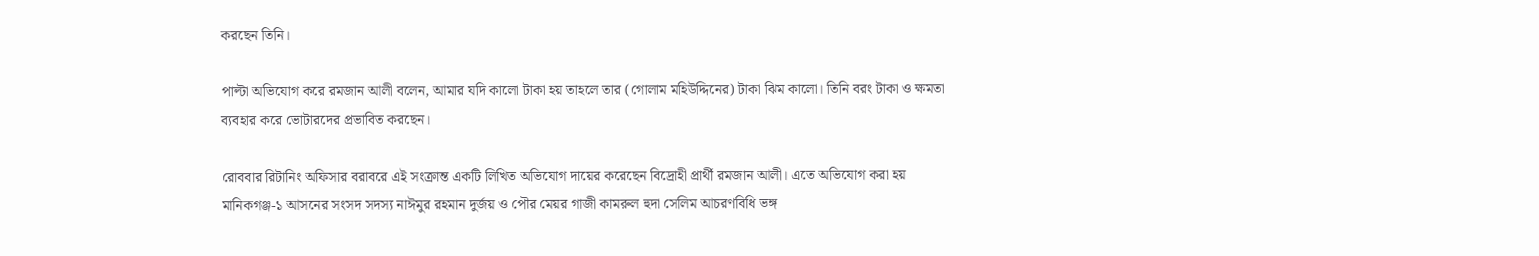করছেন তিনি।

পাল্টা অভিযোগ করে রমজান আলী বলেন, আমার যদি কালো টাকা হয় তাহলে তার (গোলাম মহিউদ্দিনের) টাকা ঝিম কালো। তিনি বরং টাকা ও ক্ষমতা ব্যবহার করে ভোটারদের প্রভাবিত করছেন।

রোববার রিটানিং অফিসার বরাবরে এই সংক্রান্ত একটি লিখিত অভিযোগ দায়ের করেছেন বিদ্রোহী প্রার্থী রমজান আলী। এতে অভিযোগ করা হয় মানিকগঞ্জ-১ আসনের সংসদ সদস্য নাঈমুর রহমান দুর্জয় ও পৌর মেয়র গাজী কামরুল হুদা সেলিম আচরণবিধি ভঙ্গ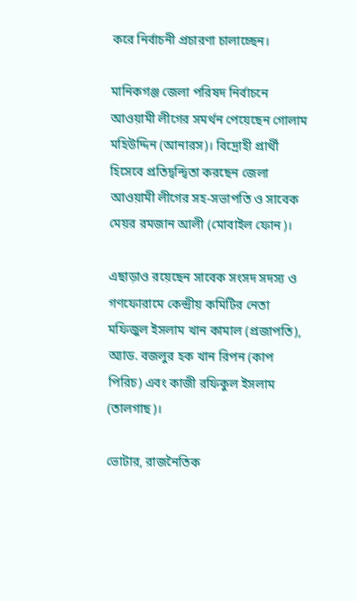করে নির্বাচনী প্রচারণা চালাচ্ছেন।

মানিকগঞ্জ জেলা পরিষদ নির্বাচনে আওয়ামী লীগের সমর্থন পেয়েছেন গোলাম মহিউদ্দিন (আনারস)। বিদ্রোহী প্রার্থী হিসেবে প্রতিদ্বন্দ্বিতা করছেন জেলা আওয়ামী লীগের সহ-সভাপতি ও সাবেক মেয়র রমজান আলী (মোবাইল ফোন)।

এছাড়াও রয়েছেন সাবেক সংসদ সদস্য ও গণফোরামে কেন্দ্রীয় কমিটির নেতা মফিজুল ইসলাম খান কামাল (প্রজাপতি), অ্যাড. বজলুর হক খান রিপন (কাপ পিরিচ) এবং কাজী রফিকুল ইসলাম (তালগাছ)।

ভোটার, রাজনৈতিক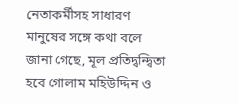নেতাকর্মীসহ সাধারণ মানুষের সঙ্গে কথা বলে জানা গেছে, মূল প্রতিদ্বন্দ্বিতা হবে গোলাম মহিউদ্দিন ও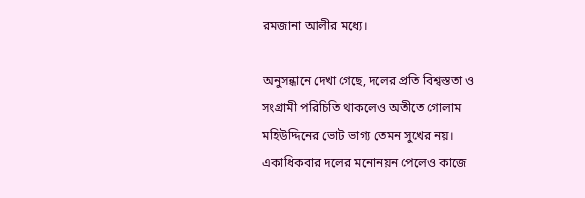রমজানা আলীর মধ্যে।

অনুসন্ধানে দেখা গেছে, দলের প্রতি বিশ্বস্ততা ও সংগ্রামী পরিচিতি থাকলেও অতীতে গোলাম মহিউদ্দিনের ভোট ভাগ্য তেমন সুখের নয়। একাধিকবার দলের মনোনয়ন পেলেও কাজে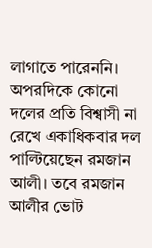লাগাতে পারেননি।  অপরদিকে কোনো দলের প্রতি বিশ্বাসী না রেখে একাধিকবার দল পাল্টিয়েছেন রমজান আলী। তবে রমজান আলীর ভোট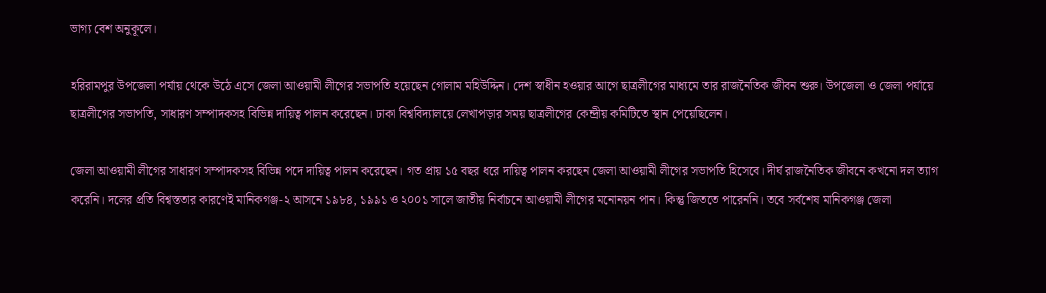ভাগ্য বেশ অনুকূলে।

হরিরামপুর উপজেলা পর্যায় থেকে উঠে এসে জেলা আওয়ামী লীগের সভাপতি হয়েছেন গোলাম মহিউদ্দিন। দেশ স্বাধীন হওয়ার আগে ছাত্রলীগের মাধ্যমে তার রাজনৈতিক জীবন শুরু। উপজেলা ও জেলা পর্যায়ে ছাত্রলীগের সভাপতি, সাধারণ সম্পাদকসহ বিভিন্ন দায়িত্ব পালন করেছেন। ঢাকা বিশ্ববিদ্যালয়ে লেখাপড়ার সময় ছাত্রলীগের কেন্দ্রীয় কমিটিতে স্থান পেয়েছিলেন।

জেলা আওয়ামী লীগের সাধারণ সম্পাদকসহ বিভিন্ন পদে দায়িত্ব পালন করেছেন। গত প্রায় ১৫ বছর ধরে দায়িত্ব পালন করছেন জেলা আওয়ামী লীগের সভাপতি হিসেবে। দীর্ঘ রাজনৈতিক জীবনে কখনো দল ত্যাগ করেনি। দলের প্রতি বিশ্বস্ততার কারণেই মানিকগঞ্জ-২ আসনে ১৯৮৪, ১৯৯১ ও ২০০১ সালে জাতীয় নির্বাচনে আওয়ামী লীগের মনোনয়ন পান। কিন্তু জিততে পারেননি। তবে সর্বশেষ মানিকগঞ্জ জেলা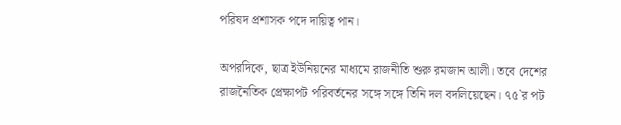পরিষদ প্রশাসক পদে দায়িত্ব পান।

অপরদিকে, ছাত্র ইউনিয়নের মাধ্যমে রাজনীতি শুরু রমজান আলী। তবে দেশের রাজনৈতিক প্রেক্ষাপট পরিবর্তনের সঙ্গে সঙ্গে তিনি দল বদলিয়েছেন। ৭৫`র পট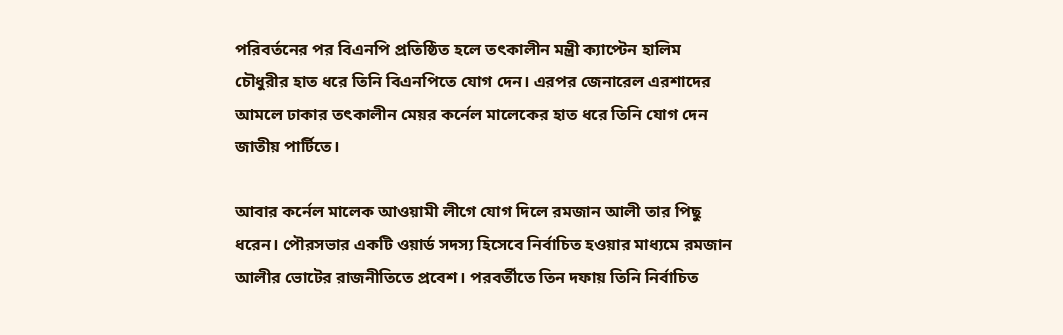পরিবর্তনের পর বিএনপি প্রতিষ্ঠিত হলে তৎকালীন মন্ত্রী ক্যাপ্টেন হালিম চৌধুরীর হাত ধরে তিনি বিএনপিতে যোগ দেন। এরপর জেনারেল এরশাদের আমলে ঢাকার তৎকালীন মেয়র কর্নেল মালেকের হাত ধরে তিনি যোগ দেন জাতীয় পার্টিতে।

আবার কর্নেল মালেক আওয়ামী লীগে যোগ দিলে রমজান আলী তার পিছু ধরেন। পৌরসভার একটি ওয়ার্ড সদস্য হিসেবে নির্বাচিত হওয়ার মাধ্যমে রমজান আলীর ভোটের রাজনীতিতে প্রবেশ। পরবর্তীতে তিন দফায় তিনি নির্বাচিত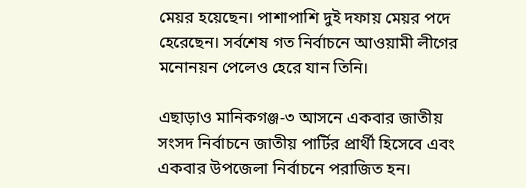মেয়র হয়েছেন। পাশাপাশি দুই দফায় মেয়র পদে হেরেছেন। সর্বশেষ গত নির্বাচনে আওয়ামী লীগের মনোনয়ন পেলেও হেরে যান তিনি।

এছাড়াও মানিকগঞ্জ-৩ আসনে একবার জাতীয় সংসদ নির্বাচনে জাতীয় পার্টির প্রার্থী হিসেবে এবং একবার উপজেলা নির্বাচনে পরাজিত হন।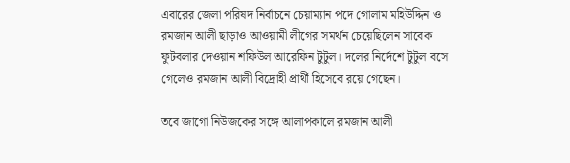এবারের জেলা পরিষদ নির্বাচনে চেয়াম্যান পদে গোলাম মহিউদ্দিন ও রমজান আলী ছাড়াও আওয়ামী লীগের সমর্থন চেয়েছিলেন সাবেক ফুটবলার দেওয়ান শফিউল আরেফিন টুটুল। দলের নির্দেশে টুটুল বসে গেলেও রমজান আলী বিদ্রোহী প্রার্থী হিসেবে রয়ে গেছেন।

তবে জাগো নিউজকের সঙ্গে আলাপকালে রমজান আলী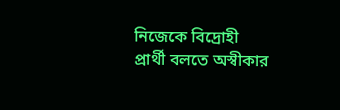নিজেকে বিদ্রোহী প্রার্থী বলতে অস্বীকার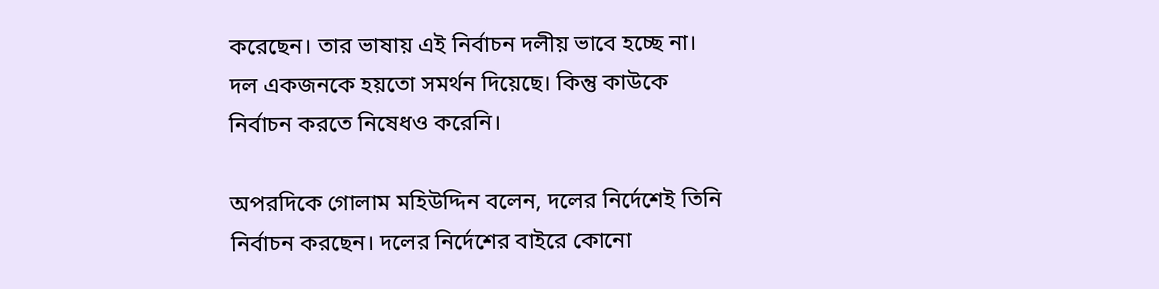করেছেন। তার ভাষায় এই নির্বাচন দলীয় ভাবে হচ্ছে না। দল একজনকে হয়তো সমর্থন দিয়েছে। কিন্তু কাউকে নির্বাচন করতে নিষেধও করেনি।

অপরদিকে গোলাম মহিউদ্দিন বলেন, দলের নির্দেশেই তিনি নির্বাচন করছেন। দলের নির্দেশের বাইরে কোনো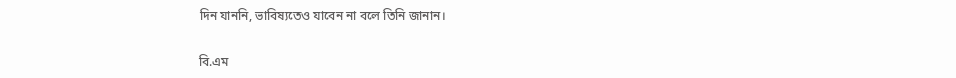দিন যাননি, ভাবিষ্যতেও যাবেন না বলে তিনি জানান।

বি.এম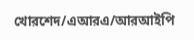খোরশেদ/এআরএ/আরআইপি